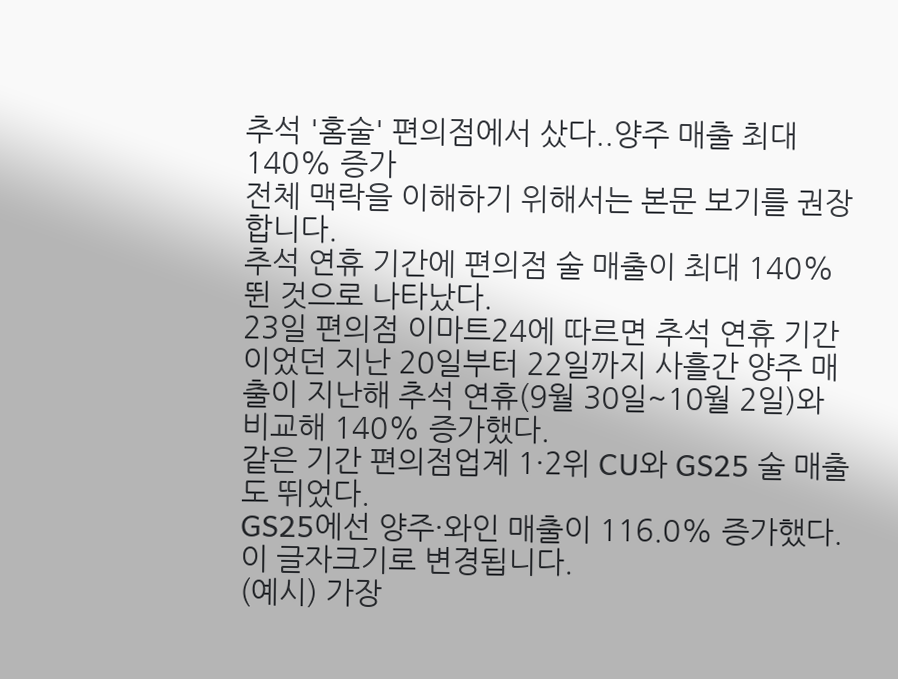추석 '홈술' 편의점에서 샀다..양주 매출 최대 140% 증가
전체 맥락을 이해하기 위해서는 본문 보기를 권장합니다.
추석 연휴 기간에 편의점 술 매출이 최대 140% 뛴 것으로 나타났다.
23일 편의점 이마트24에 따르면 추석 연휴 기간이었던 지난 20일부터 22일까지 사흘간 양주 매출이 지난해 추석 연휴(9월 30일~10월 2일)와 비교해 140% 증가했다.
같은 기간 편의점업계 1·2위 CU와 GS25 술 매출도 뛰었다.
GS25에선 양주·와인 매출이 116.0% 증가했다.
이 글자크기로 변경됩니다.
(예시) 가장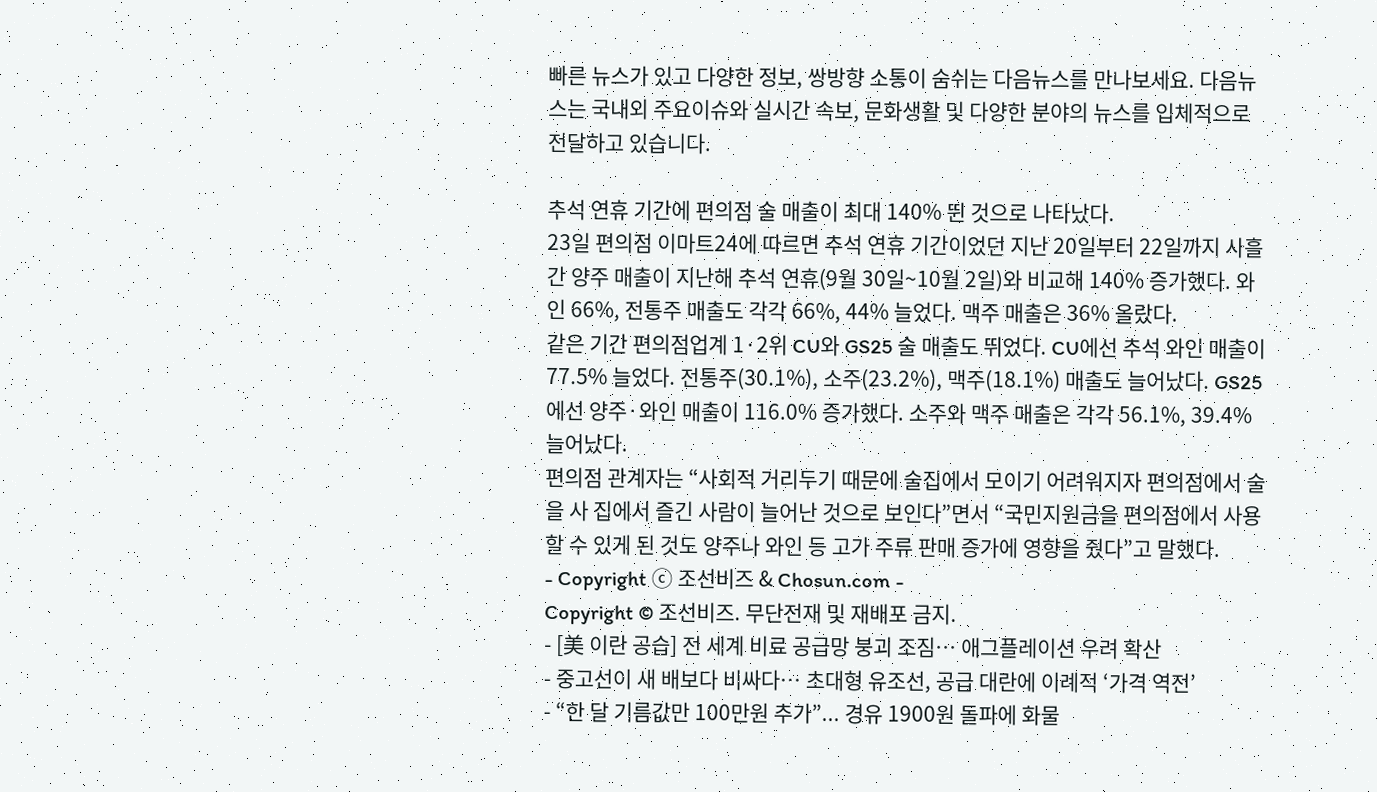빠른 뉴스가 있고 다양한 정보, 쌍방향 소통이 숨쉬는 다음뉴스를 만나보세요. 다음뉴스는 국내외 주요이슈와 실시간 속보, 문화생활 및 다양한 분야의 뉴스를 입체적으로 전달하고 있습니다.

추석 연휴 기간에 편의점 술 매출이 최대 140% 뛴 것으로 나타났다.
23일 편의점 이마트24에 따르면 추석 연휴 기간이었던 지난 20일부터 22일까지 사흘간 양주 매출이 지난해 추석 연휴(9월 30일~10월 2일)와 비교해 140% 증가했다. 와인 66%, 전통주 매출도 각각 66%, 44% 늘었다. 맥주 매출은 36% 올랐다.
같은 기간 편의점업계 1·2위 CU와 GS25 술 매출도 뛰었다. CU에선 추석 와인 매출이 77.5% 늘었다. 전통주(30.1%), 소주(23.2%), 맥주(18.1%) 매출도 늘어났다. GS25에선 양주·와인 매출이 116.0% 증가했다. 소주와 맥주 매출은 각각 56.1%, 39.4% 늘어났다.
편의점 관계자는 “사회적 거리두기 때문에 술집에서 모이기 어려워지자 편의점에서 술을 사 집에서 즐긴 사람이 늘어난 것으로 보인다”면서 “국민지원금을 편의점에서 사용할 수 있게 된 것도 양주나 와인 등 고가 주류 판매 증가에 영향을 줬다”고 말했다.
- Copyright ⓒ 조선비즈 & Chosun.com -
Copyright © 조선비즈. 무단전재 및 재배포 금지.
- [美 이란 공습] 전 세계 비료 공급망 붕괴 조짐… 애그플레이션 우려 확산
- 중고선이 새 배보다 비싸다… 초대형 유조선, 공급 대란에 이례적 ‘가격 역전’
- “한 달 기름값만 100만원 추가”... 경유 1900원 돌파에 화물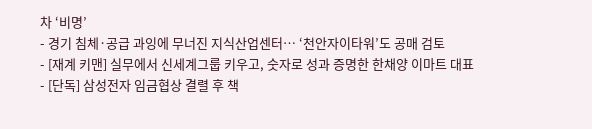차 ‘비명’
- 경기 침체·공급 과잉에 무너진 지식산업센터… ‘천안자이타워’도 공매 검토
- [재계 키맨] 실무에서 신세계그룹 키우고, 숫자로 성과 증명한 한채양 이마트 대표
- [단독] 삼성전자 임금협상 결렬 후 책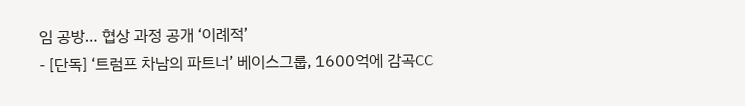임 공방… 협상 과정 공개 ‘이례적’
- [단독] ‘트럼프 차남의 파트너’ 베이스그룹, 1600억에 감곡CC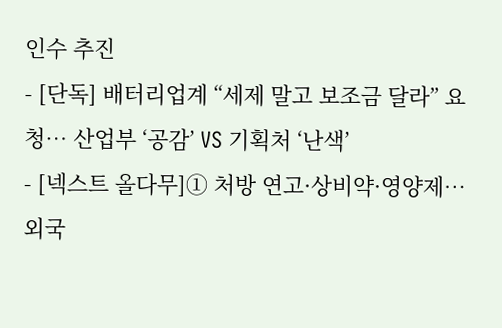인수 추진
- [단독] 배터리업계 “세제 말고 보조금 달라” 요청… 산업부 ‘공감’ VS 기획처 ‘난색’
- [넥스트 올다무]① 처방 연고·상비약·영양제… 외국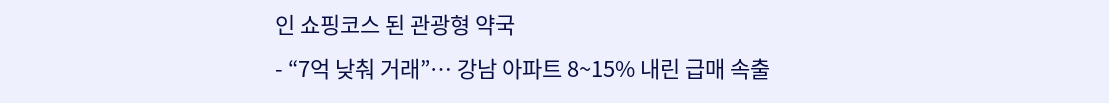인 쇼핑코스 된 관광형 약국
- “7억 낮춰 거래”… 강남 아파트 8~15% 내린 급매 속출